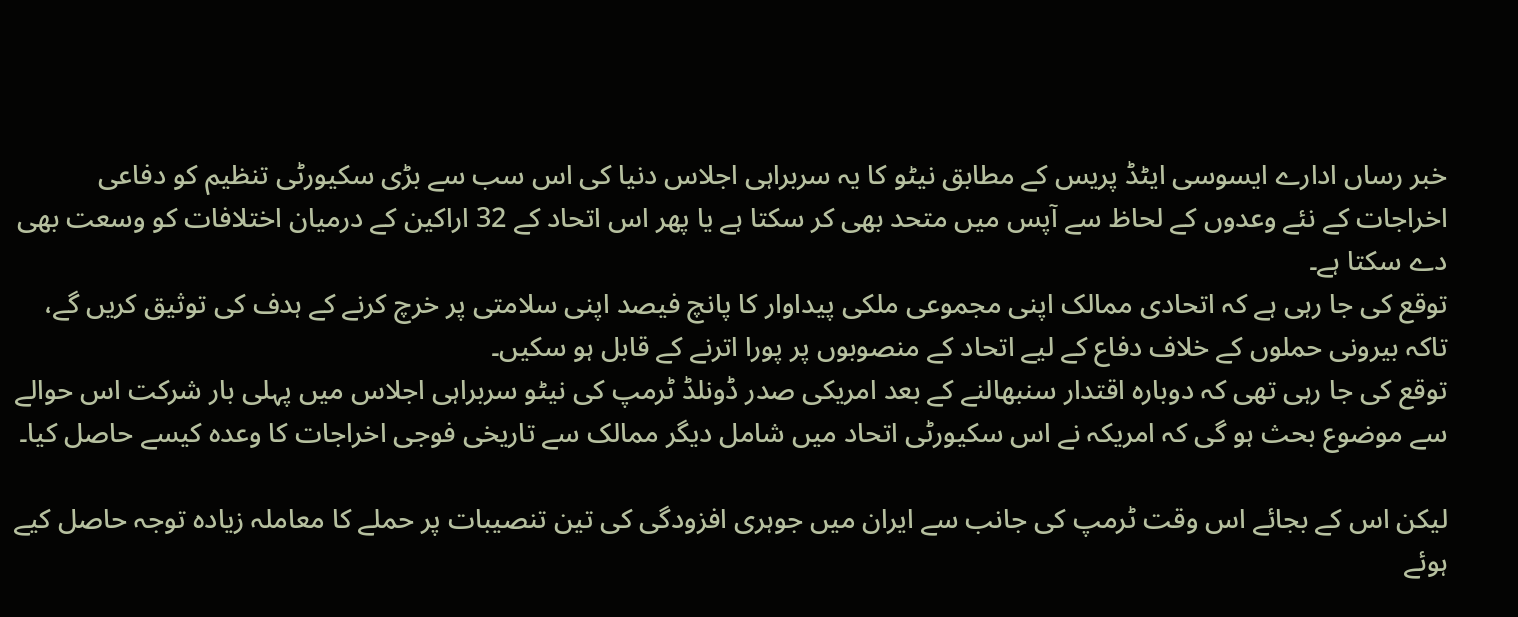خبر رساں ادارے ایسوسی ایٹڈ پریس کے مطابق نیٹو کا یہ سربراہی اجلاس دنیا کی اس سب سے بڑی سکیورٹی تنظیم کو دفاعی اخراجات کے نئے وعدوں کے لحاظ سے آپس میں متحد بھی کر سکتا ہے یا پھر اس اتحاد کے 32 اراکین کے درمیان اختلافات کو وسعت بھی دے سکتا ہے۔
توقع کی جا رہی ہے کہ اتحادی ممالک اپنی مجموعی ملکی پیداوار کا پانچ فیصد اپنی سلامتی پر خرچ کرنے کے ہدف کی توثیق کریں گے، تاکہ بیرونی حملوں کے خلاف دفاع کے لیے اتحاد کے منصوبوں پر پورا اترنے کے قابل ہو سکیں۔
توقع کی جا رہی تھی کہ دوبارہ اقتدار سنبھالنے کے بعد امریکی صدر ڈونلڈ ٹرمپ کی نیٹو سربراہی اجلاس میں پہلی بار شرکت اس حوالے سے موضوع بحث ہو گی کہ امریکہ نے اس سکیورٹی اتحاد میں شامل دیگر ممالک سے تاریخی فوجی اخراجات کا وعدہ کیسے حاصل کیا۔

لیکن اس کے بجائے اس وقت ٹرمپ کی جانب سے ایران میں جوہری افزودگی کی تین تنصیبات پر حملے کا معاملہ زیادہ توجہ حاصل کیے ہوئے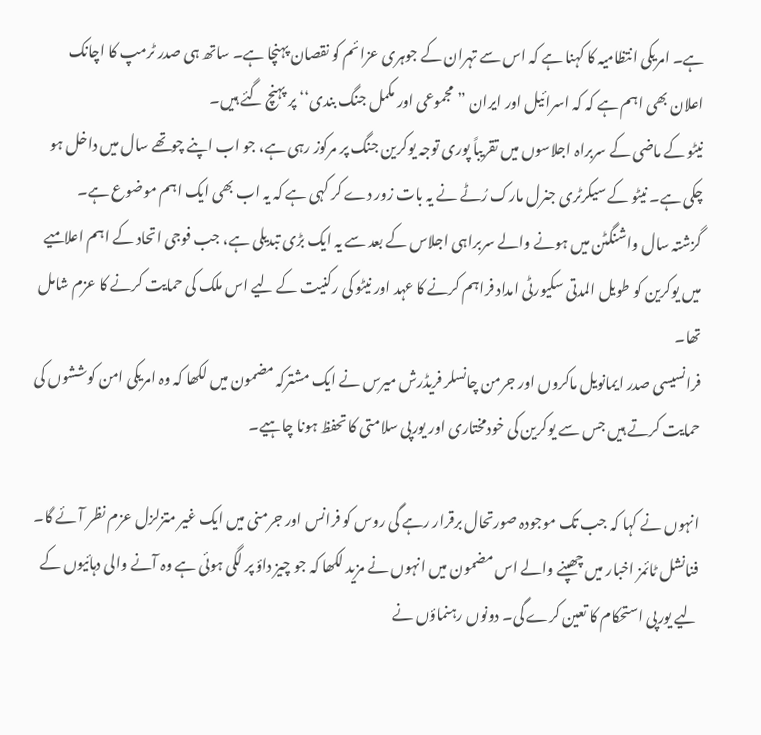ہے۔ امریکی انتظامیہ کا کہنا ہے کہ اس سے تہران کے جوہری عزائم کو نقصان پہنچا ہے۔ ساتھ ہی صدر ٹرمپ کا اچانک اعلان بھی اہم ہے کہ کہ اسرائیل اور ایران ”مجموعی اور مکمل جنگ بندی‘‘ پر پہنچ گئے ہیں۔
نیٹو کے ماضی کے سربراہ اجلاسوں میں تقریباً پوری توجہ یوکرین جنگ پر مرکوز رہی ہے، جو اب اپنے چوتھے سال میں داخل ہو چکی ہے۔ نیٹو کے سیکرٹری جنرل مارک رُٹے نے یہ بات زور دے کر کہی ہے کہ یہ اب بھی ایک اہم موضوع ہے۔
گزشتہ سال واشنگٹن میں ہونے والے سربراہی اجلاس کے بعد سے یہ ایک بڑی تبدیلی ہے، جب فوجی اتحاد کے اہم اعلامیے میں یوکرین کو طویل المدتی سکیورٹی امداد فراہم کرنے کا عہد اور نیٹو کی رکنیت کے لیے اس ملک کی حمایت کرنے کا عزم شامل تھا۔
فرانسیسی صدر ایمانویل ماکروں اور جرمن چانسلر فریڈرش میرس نے ایک مشترکہ مضمون میں لکھا کہ وہ امریکی امن کوششوں کی حمایت کرتے ہیں جس سے یوکرین کی خودمختاری اور یورپی سلامتی کا تحفظ ہونا چاہیے۔

انہوں نے کہا کہ جب تک موجودہ صورتحال برقرار رہے گی روس کو فرانس اور جرمنی میں ایک غیر متزلزل عزم نظر آئے گا۔ فنانشل ٹائمز اخبار میں چھپنے والے اس مضمون میں انہوں نے مزید لکھا کہ جو چیز داؤ پر لگی ہوئی ہے وہ آنے والی دہائیوں کے لیے یورپی استحکام کا تعین کرے گی۔ دونوں رہنماؤں نے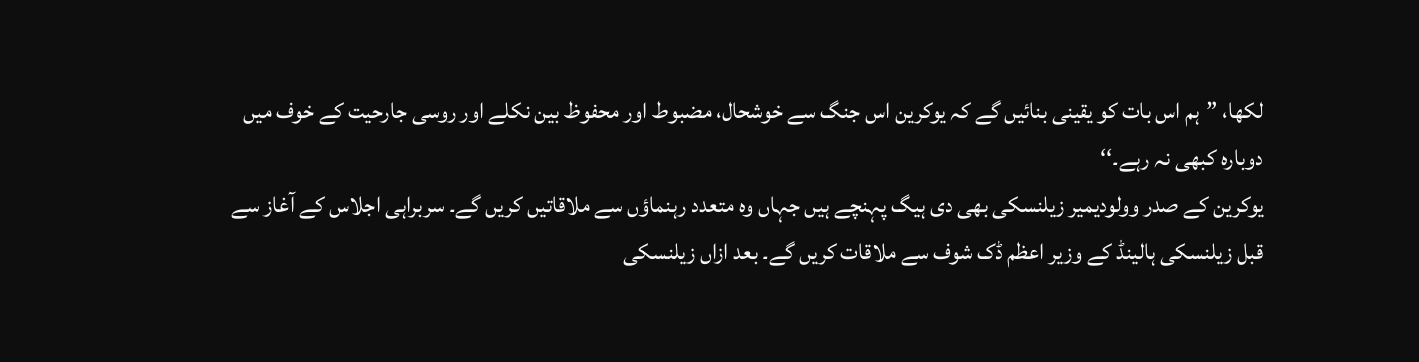لکھا، ”ہم اس بات کو یقینی بنائیں گے کہ یوکرین اس جنگ سے خوشحال، مضبوط اور محفوظ بین نکلے اور روسی جارحیت کے خوف میں دوبارہ کبھی نہ رہے۔‘‘
یوکرین کے صدر وولودیمیر زیلنسکی بھی دی ہیگ پہنچے ہیں جہاں وہ متعدد رہنماؤں سے ملاقاتیں کریں گے۔ سربراہی اجلاس کے آغاز سے قبل زیلنسکی ہالینڈ کے وزیر اعظم ڈک شوف سے ملاقات کریں گے۔ بعد ازاں زیلنسکی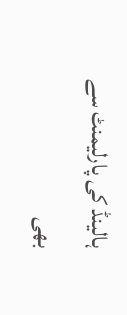ہالینڈ کی پارلیمنٹ سے بھی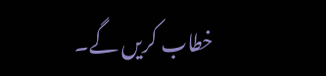خطاب کریں گے۔